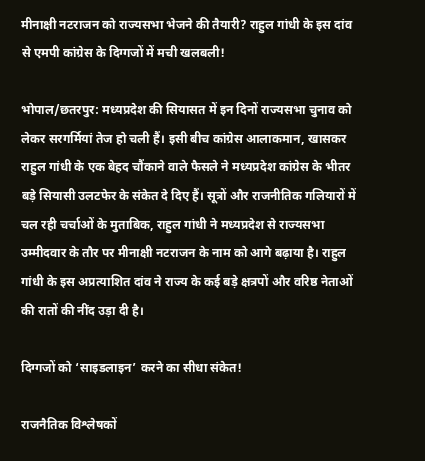मीनाक्षी नटराजन को राज्यसभा भेजने की तैयारी? राहुल गांधी के इस दांव से एमपी कांग्रेस के दिग्गजों में मची खलबली!

भोपाल/छतरपुर: मध्यप्रदेश की सियासत में इन दिनों राज्यसभा चुनाव को लेकर सरगर्मियां तेज हो चली हैं। इसी बीच कांग्रेस आलाकमान, खासकर राहुल गांधी के एक बेहद चौंकाने वाले फैसले ने मध्यप्रदेश कांग्रेस के भीतर बड़े सियासी उलटफेर के संकेत दे दिए हैं। सूत्रों और राजनीतिक गलियारों में चल रही चर्चाओं के मुताबिक, राहुल गांधी ने मध्यप्रदेश से राज्यसभा उम्मीदवार के तौर पर मीनाक्षी नटराजन के नाम को आगे बढ़ाया है। राहुल गांधी के इस अप्रत्याशित दांव ने राज्य के कई बड़े क्षत्रपों और वरिष्ठ नेताओं की रातों की नींद उड़ा दी है।

दिग्गजों को ‘साइडलाइन’ करने का सीधा संकेत!

राजनैतिक विश्लेषकों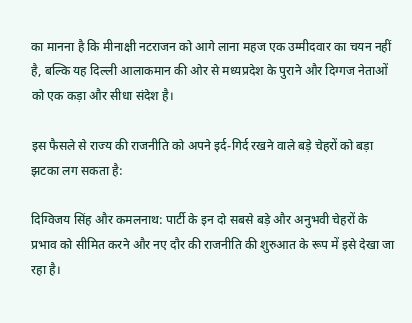का मानना है कि मीनाक्षी नटराजन को आगे लाना महज एक उम्मीदवार का चयन नहीं है, बल्कि यह दिल्ली आलाकमान की ओर से मध्यप्रदेश के पुराने और दिग्गज नेताओं को एक कड़ा और सीधा संदेश है।

इस फैसले से राज्य की राजनीति को अपने इर्द-गिर्द रखने वाले बड़े चेहरों को बड़ा झटका लग सकता है:

दिग्विजय सिंह और कमलनाथ: पार्टी के इन दो सबसे बड़े और अनुभवी चेहरों के प्रभाव को सीमित करने और नए दौर की राजनीति की शुरुआत के रूप में इसे देखा जा रहा है।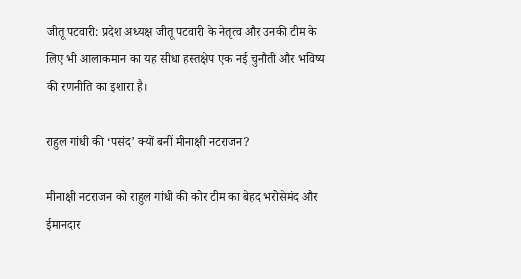जीतू पटवारी: प्रदेश अध्यक्ष जीतू पटवारी के नेतृत्व और उनकी टीम के लिए भी आलाकमान का यह सीधा हस्तक्षेप एक नई चुनौती और भविष्य की रणनीति का इशारा है।

राहुल गांधी की ‘पसंद’ क्यों बनीं मीनाक्षी नटराजन?

मीनाक्षी नटराजन को राहुल गांधी की कोर टीम का बेहद भरोसेमंद और ईमानदार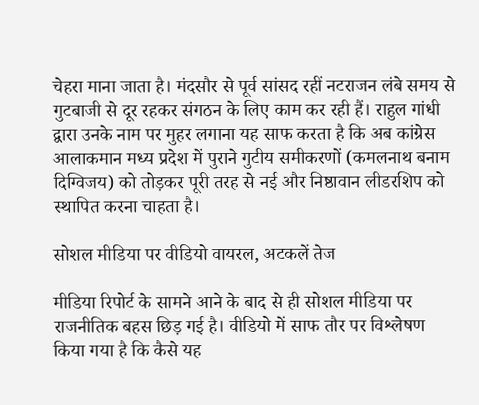चेहरा माना जाता है। मंदसौर से पूर्व सांसद रहीं नटराजन लंबे समय से गुटबाजी से दूर रहकर संगठन के लिए काम कर रही हैं। राहुल गांधी द्वारा उनके नाम पर मुहर लगाना यह साफ करता है कि अब कांग्रेस आलाकमान मध्य प्रदेश में पुराने गुटीय समीकरणों (कमलनाथ बनाम दिग्विजय) को तोड़कर पूरी तरह से नई और निष्ठावान लीडरशिप को स्थापित करना चाहता है।

सोशल मीडिया पर वीडियो वायरल, अटकलें तेज

मीडिया रिपोर्ट के सामने आने के बाद से ही सोशल मीडिया पर राजनीतिक बहस छिड़ गई है। वीडियो में साफ तौर पर विश्लेषण किया गया है कि कैसे यह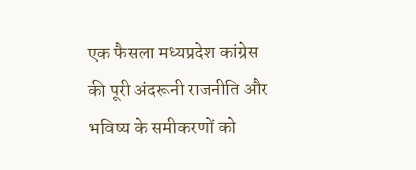एक फैसला मध्यप्रदेश कांग्रेस की पूरी अंदरूनी राजनीति और भविष्य के समीकरणों को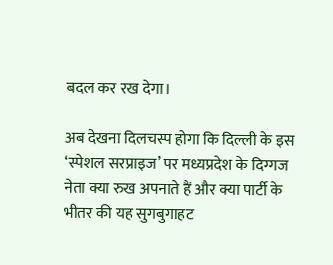बदल कर रख देगा।

अब देखना दिलचस्प होगा कि दिल्ली के इस ‘स्पेशल सरप्राइज’ पर मध्यप्रदेश के दिग्गज नेता क्या रुख अपनाते हैं और क्या पार्टी के भीतर की यह सुगबुगाहट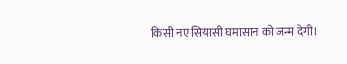किसी नए सियासी घमासान को जन्म देगी।